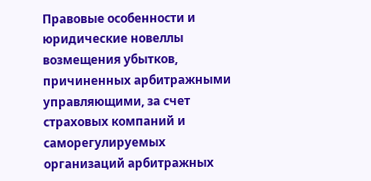Правовые особенности и юридические новеллы возмещения убытков, причиненных арбитражными управляющими, за счет страховых компаний и саморегулируемых организаций арбитражных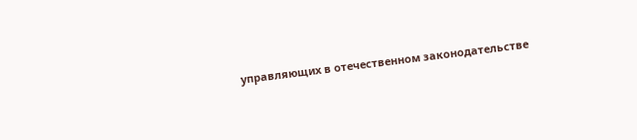управляющих в отечественном законодательстве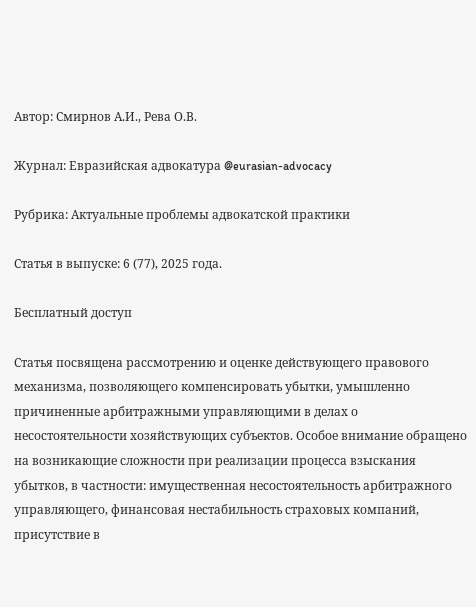Автор: Смирнов А.И., Рева О.В.

Журнал: Евразийская адвокатура @eurasian-advocacy

Рубрика: Актуальные проблемы адвокатской практики

Статья в выпуске: 6 (77), 2025 года.

Бесплатный доступ

Статья посвящена рассмотрению и оценке действующего правового механизма, позволяющего компенсировать убытки, умышленно причиненные арбитражными управляющими в делах о несостоятельности хозяйствующих субъектов. Особое внимание обращено на возникающие сложности при реализации процесса взыскания убытков, в частности: имущественная несостоятельность арбитражного управляющего, финансовая нестабильность страховых компаний, присутствие в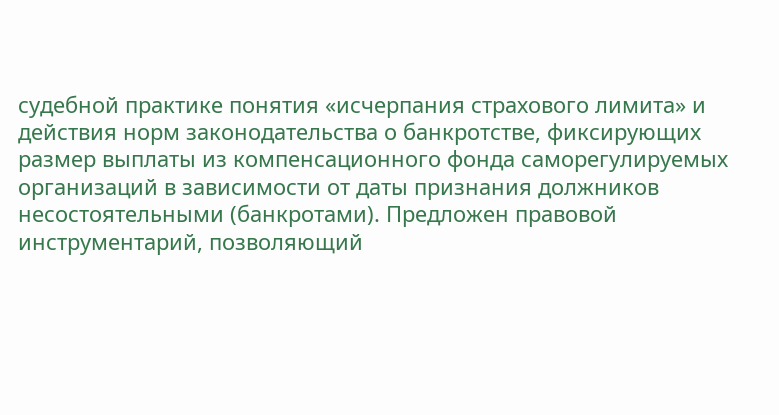судебной практике понятия «исчерпания страхового лимита» и действия норм законодательства о банкротстве, фиксирующих размер выплаты из компенсационного фонда саморегулируемых организаций в зависимости от даты признания должников несостоятельными (банкротами). Предложен правовой инструментарий, позволяющий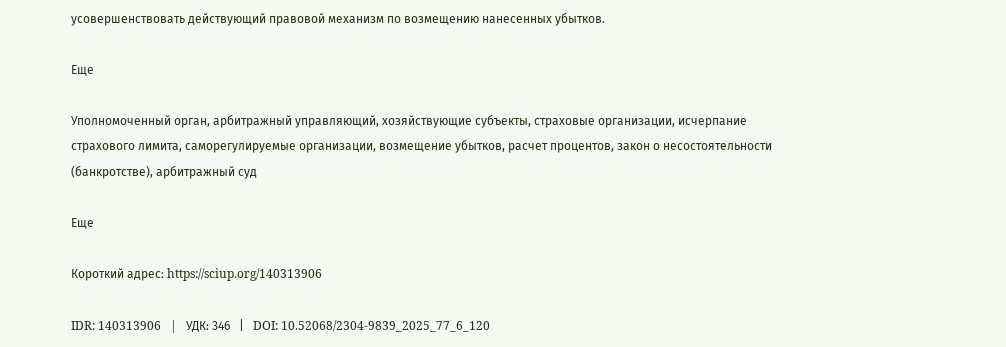усовершенствовать действующий правовой механизм по возмещению нанесенных убытков.

Еще

Уполномоченный орган, арбитражный управляющий, хозяйствующие субъекты, страховые организации, исчерпание страхового лимита, саморегулируемые организации, возмещение убытков, расчет процентов, закон о несостоятельности (банкротстве), арбитражный суд

Еще

Короткий адрес: https://sciup.org/140313906

IDR: 140313906   |   УДК: 346   |   DOI: 10.52068/2304-9839_2025_77_6_120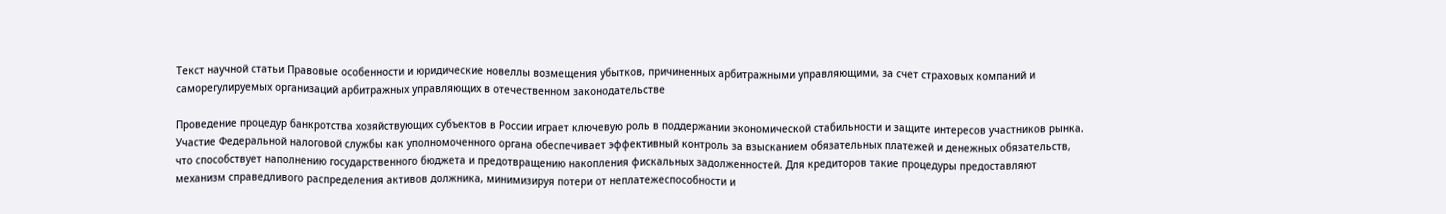Текст научной статьи Правовые особенности и юридические новеллы возмещения убытков, причиненных арбитражными управляющими, за счет страховых компаний и саморегулируемых организаций арбитражных управляющих в отечественном законодательстве

Проведение процедур банкротства хозяйствующих субъектов в России играет ключевую роль в поддержании экономической стабильности и защите интересов участников рынка. Участие Федеральной налоговой службы как уполномоченного органа обеспечивает эффективный контроль за взысканием обязательных платежей и денежных обязательств, что способствует наполнению государственного бюджета и предотвращению накопления фискальных задолженностей. Для кредиторов такие процедуры предоставляют механизм справедливого распределения активов должника, минимизируя потери от неплатежеспособности и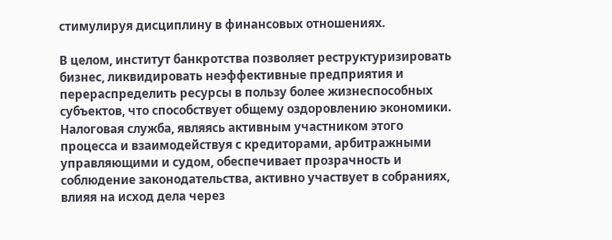стимулируя дисциплину в финансовых отношениях.

В целом, институт банкротства позволяет реструктуризировать бизнес, ликвидировать неэффективные предприятия и перераспределить ресурсы в пользу более жизнеспособных субъектов, что способствует общему оздоровлению экономики. Налоговая служба, являясь активным участником этого процесса и взаимодействуя с кредиторами, арбитражными управляющими и судом, обеспечивает прозрачность и соблюдение законодательства, активно участвует в собраниях, влияя на исход дела через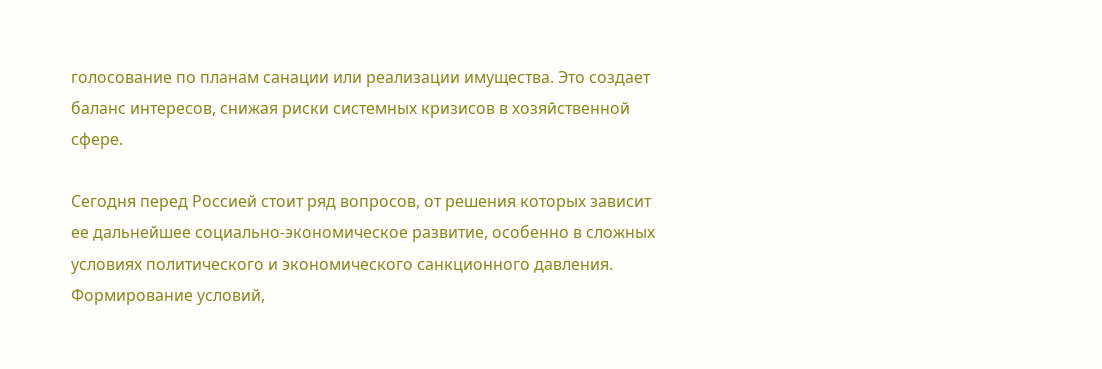голосование по планам санации или реализации имущества. Это создает баланс интересов, снижая риски системных кризисов в хозяйственной сфере.

Сегодня перед Россией стоит ряд вопросов, от решения которых зависит ее дальнейшее социально-экономическое развитие, особенно в сложных условиях политического и экономического санкционного давления. Формирование условий,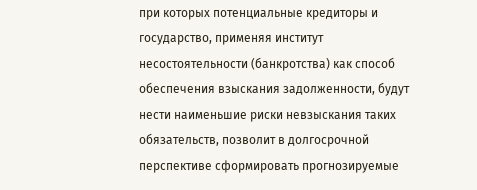при которых потенциальные кредиторы и государство, применяя институт несостоятельности (банкротства) как способ обеспечения взыскания задолженности, будут нести наименьшие риски невзыскания таких обязательств, позволит в долгосрочной перспективе сформировать прогнозируемые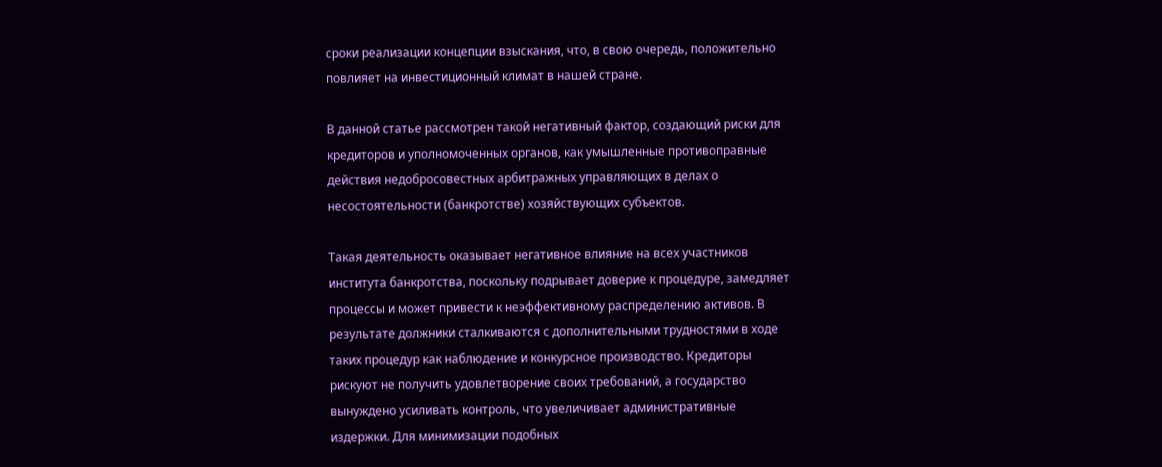сроки реализации концепции взыскания, что, в свою очередь, положительно повлияет на инвестиционный климат в нашей стране.

В данной статье рассмотрен такой негативный фактор, создающий риски для кредиторов и уполномоченных органов, как умышленные противоправные действия недобросовестных арбитражных управляющих в делах о несостоятельности (банкротстве) хозяйствующих субъектов.

Такая деятельность оказывает негативное влияние на всех участников института банкротства, поскольку подрывает доверие к процедуре, замедляет процессы и может привести к неэффективному распределению активов. В результате должники сталкиваются с дополнительными трудностями в ходе таких процедур как наблюдение и конкурсное производство. Кредиторы рискуют не получить удовлетворение своих требований, а государство вынуждено усиливать контроль, что увеличивает административные издержки. Для минимизации подобных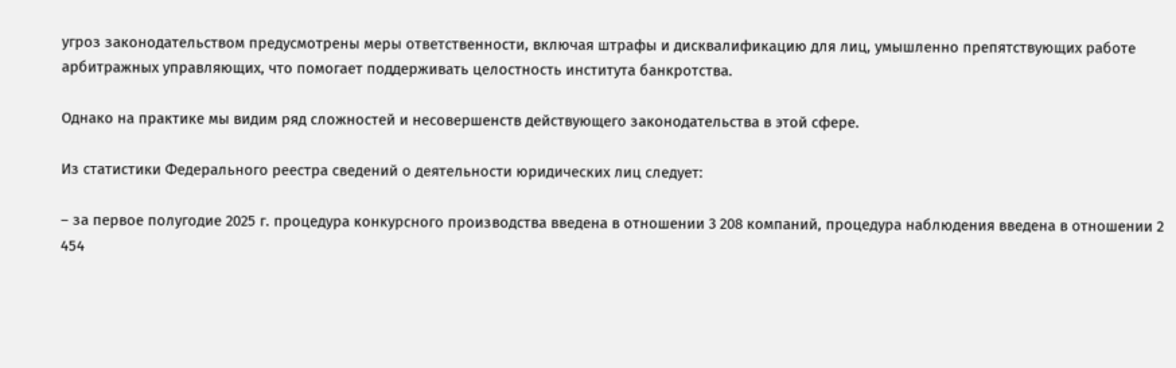угроз законодательством предусмотрены меры ответственности, включая штрафы и дисквалификацию для лиц, умышленно препятствующих работе арбитражных управляющих, что помогает поддерживать целостность института банкротства.

Однако на практике мы видим ряд сложностей и несовершенств действующего законодательства в этой сфере.

Из статистики Федерального реестра сведений о деятельности юридических лиц следует:

– за первое полугодие 2025 г. процедура конкурсного производства введена в отношении 3 208 компаний, процедура наблюдения введена в отношении 2 454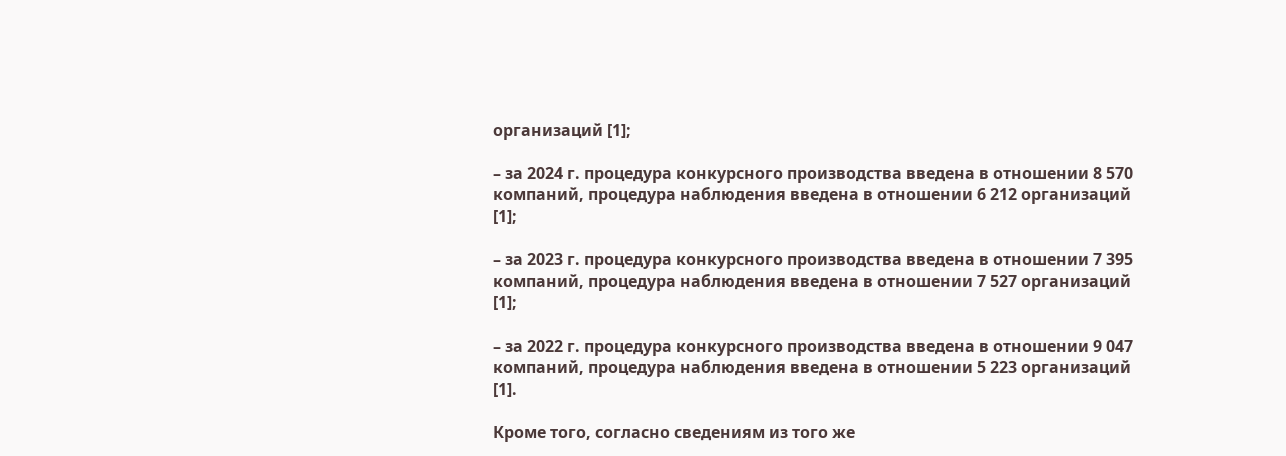организаций [1];

– за 2024 г. процедура конкурсного производства введена в отношении 8 570 компаний, процедура наблюдения введена в отношении 6 212 организаций [1];

– за 2023 г. процедура конкурсного производства введена в отношении 7 395 компаний, процедура наблюдения введена в отношении 7 527 организаций [1];

– за 2022 г. процедура конкурсного производства введена в отношении 9 047 компаний, процедура наблюдения введена в отношении 5 223 организаций [1].

Кроме того, согласно сведениям из того же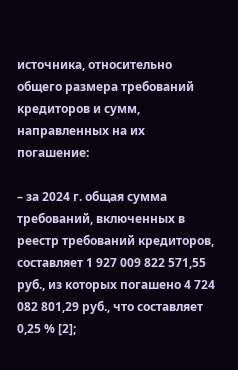источника, относительно общего размера требований кредиторов и сумм, направленных на их погашение:

– за 2024 г. общая сумма требований, включенных в реестр требований кредиторов, составляет 1 927 009 822 571,55 руб., из которых погашено 4 724 082 801,29 руб., что составляет 0,25 % [2];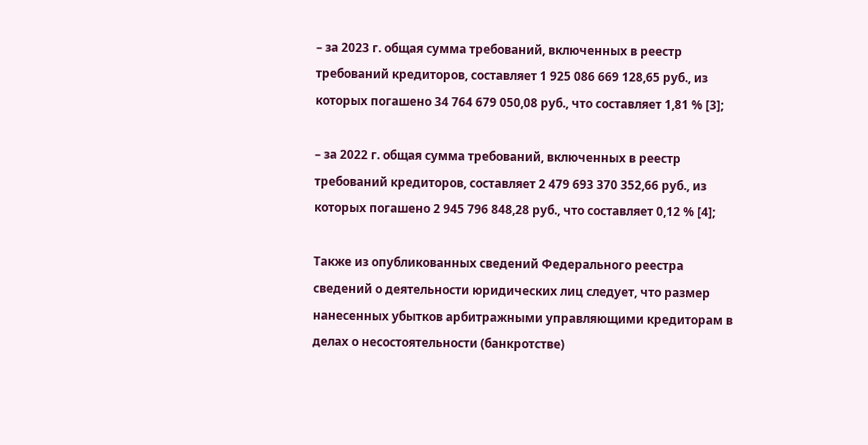– за 2023 г. общая сумма требований, включенных в реестр требований кредиторов, составляет 1 925 086 669 128,65 руб., из которых погашено 34 764 679 050,08 руб., что составляет 1,81 % [3];

– за 2022 г. общая сумма требований, включенных в реестр требований кредиторов, составляет 2 479 693 370 352,66 руб., из которых погашено 2 945 796 848,28 руб., что составляет 0,12 % [4];

Также из опубликованных сведений Федерального реестра сведений о деятельности юридических лиц следует, что размер нанесенных убытков арбитражными управляющими кредиторам в делах о несостоятельности (банкротстве)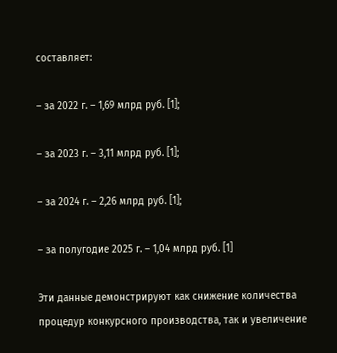составляет:

– за 2022 г. – 1,69 млрд руб. [1];

– за 2023 г. – 3,11 млрд руб. [1];

– за 2024 г. – 2,26 млрд руб. [1];

– за полугодие 2025 г. – 1,04 млрд руб. [1]

Эти данные демонстрируют как снижение количества процедур конкурсного производства, так и увеличение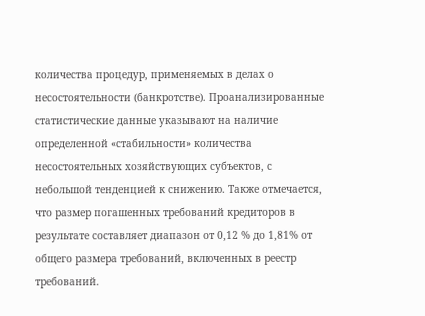количества процедур, применяемых в делах о несостоятельности (банкротстве). Проанализированные статистические данные указывают на наличие определенной «стабильности» количества несостоятельных хозяйствующих субъектов, с небольшой тенденцией к снижению. Также отмечается, что размер погашенных требований кредиторов в результате составляет диапазон от 0,12 % до 1,81% от общего размера требований, включенных в реестр требований.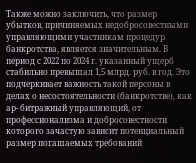Также можно заключить, что размер убытков, причиняемых недобросовестными управляющими участникам процедур банкротства, является значительным. В период с 2022 по 2024 г. указанный ущерб стабильно превышал 1,5 млрд. руб. в год. Это подчеркивает важность такой персоны в делах о несостоятельности (банкротстве), как ар- битражный управляющий, от профессионализма и добросовестности которого зачастую зависит потенциальный размер погашаемых требований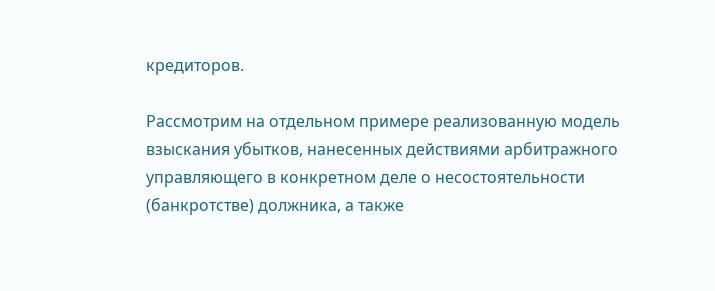кредиторов.

Рассмотрим на отдельном примере реализованную модель взыскания убытков, нанесенных действиями арбитражного управляющего в конкретном деле о несостоятельности (банкротстве) должника, а также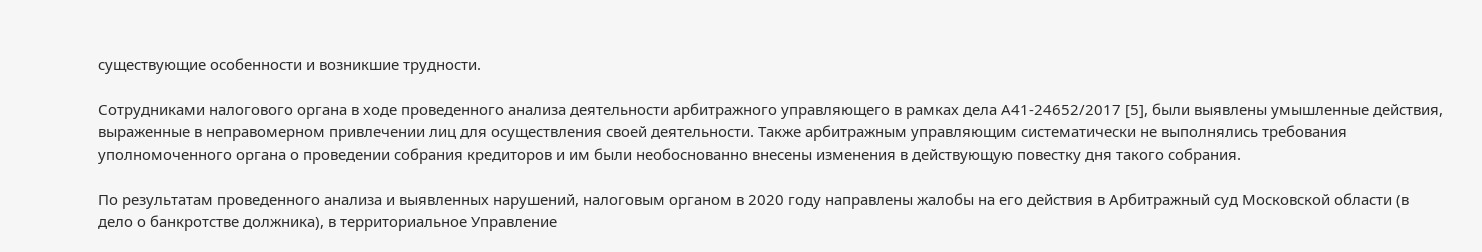существующие особенности и возникшие трудности.

Сотрудниками налогового органа в ходе проведенного анализа деятельности арбитражного управляющего в рамках дела А41-24652/2017 [5], были выявлены умышленные действия, выраженные в неправомерном привлечении лиц для осуществления своей деятельности. Также арбитражным управляющим систематически не выполнялись требования уполномоченного органа о проведении собрания кредиторов и им были необоснованно внесены изменения в действующую повестку дня такого собрания.

По результатам проведенного анализа и выявленных нарушений, налоговым органом в 2020 году направлены жалобы на его действия в Арбитражный суд Московской области (в дело о банкротстве должника), в территориальное Управление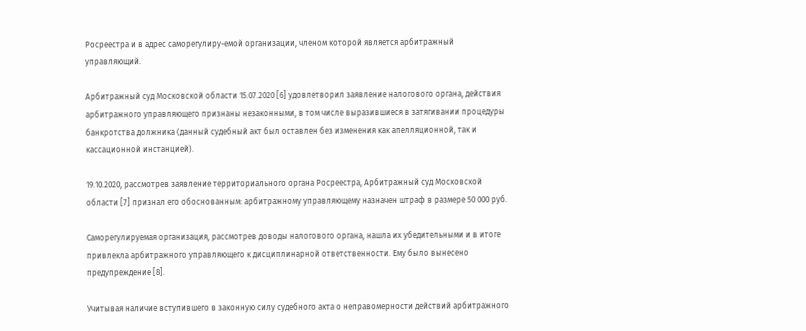Росреестра и в адрес саморегулиру-емой организации, членом которой является арбитражный управляющий.

Арбитражный суд Московской области 15.07.2020 [6] удовлетворил заявление налогового органа, действия арбитражного управляющего признаны незаконными, в том числе выразившиеся в затягивании процедуры банкротства должника (данный судебный акт был оставлен без изменения как апелляционной, так и кассационной инстанцией).

19.10.2020, рассмотрев заявление территориального органа Росреестра, Арбитражный суд Московской области [7] признал его обоснованным: арбитражному управляющему назначен штраф в размере 50 000 руб.

Саморегулируемая организация, рассмотрев доводы налогового органа, нашла их убедительными и в итоге привлекла арбитражного управляющего к дисциплинарной ответственности. Ему было вынесено предупреждение [8].

Учитывая наличие вступившего в законную силу судебного акта о неправомерности действий арбитражного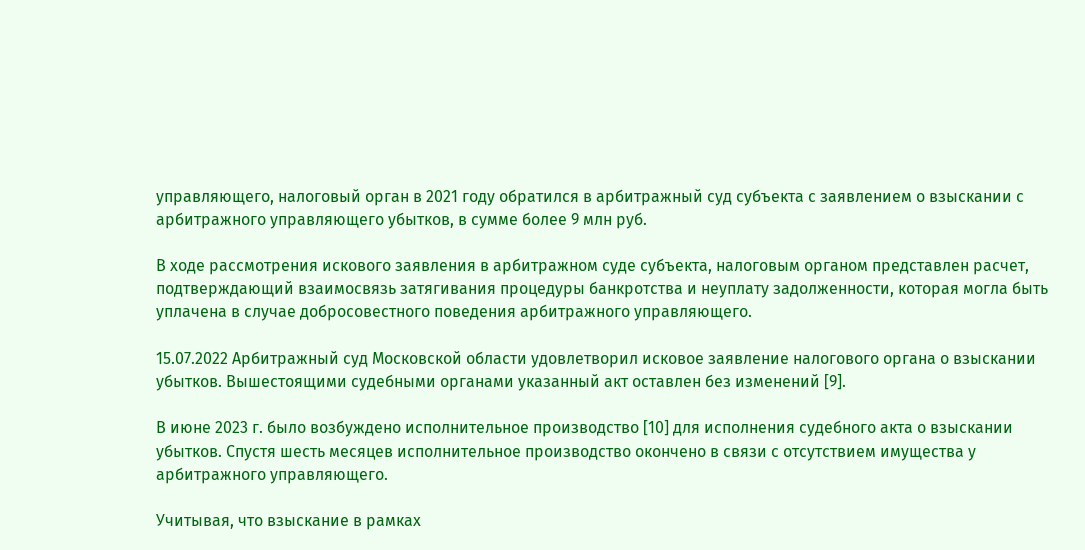управляющего, налоговый орган в 2021 году обратился в арбитражный суд субъекта с заявлением о взыскании с арбитражного управляющего убытков, в сумме более 9 млн руб.

В ходе рассмотрения искового заявления в арбитражном суде субъекта, налоговым органом представлен расчет, подтверждающий взаимосвязь затягивания процедуры банкротства и неуплату задолженности, которая могла быть уплачена в случае добросовестного поведения арбитражного управляющего.

15.07.2022 Арбитражный суд Московской области удовлетворил исковое заявление налогового органа о взыскании убытков. Вышестоящими судебными органами указанный акт оставлен без изменений [9].

В июне 2023 г. было возбуждено исполнительное производство [10] для исполнения судебного акта о взыскании убытков. Спустя шесть месяцев исполнительное производство окончено в связи с отсутствием имущества у арбитражного управляющего.

Учитывая, что взыскание в рамках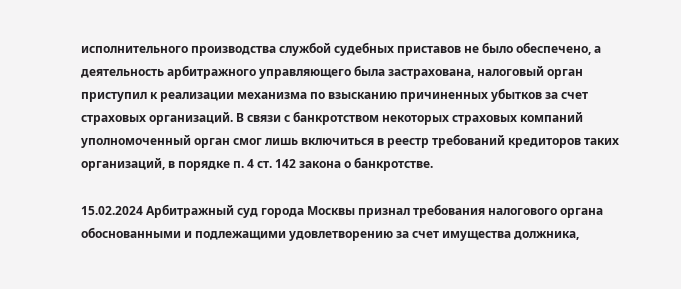исполнительного производства службой судебных приставов не было обеспечено, а деятельность арбитражного управляющего была застрахована, налоговый орган приступил к реализации механизма по взысканию причиненных убытков за счет страховых организаций. В связи с банкротством некоторых страховых компаний уполномоченный орган смог лишь включиться в реестр требований кредиторов таких организаций, в порядке п. 4 ст. 142 закона о банкротстве.

15.02.2024 Арбитражный суд города Москвы признал требования налогового органа обоснованными и подлежащими удовлетворению за счет имущества должника,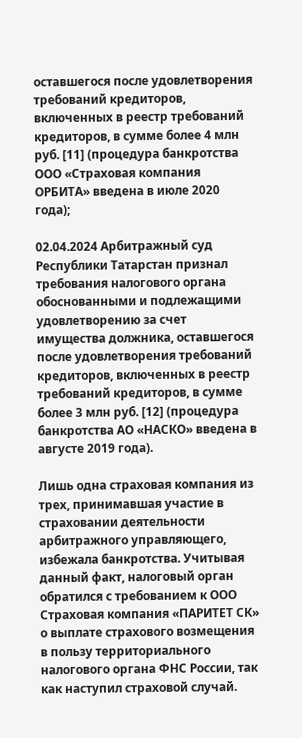оставшегося после удовлетворения требований кредиторов, включенных в реестр требований кредиторов, в сумме более 4 млн руб. [11] (процедура банкротства ООО «Страховая компания ОРБИТА» введена в июле 2020 года);

02.04.2024 Арбитражный суд Республики Татарстан признал требования налогового органа обоснованными и подлежащими удовлетворению за счет имущества должника, оставшегося после удовлетворения требований кредиторов, включенных в реестр требований кредиторов, в сумме более 3 млн руб. [12] (процедура банкротства АО «НАСКО» введена в августе 2019 года).

Лишь одна страховая компания из трех, принимавшая участие в страховании деятельности арбитражного управляющего, избежала банкротства. Учитывая данный факт, налоговый орган обратился с требованием к ООО Страховая компания «ПАРИТЕТ СК» о выплате страхового возмещения в пользу территориального налогового органа ФНС России, так как наступил страховой случай.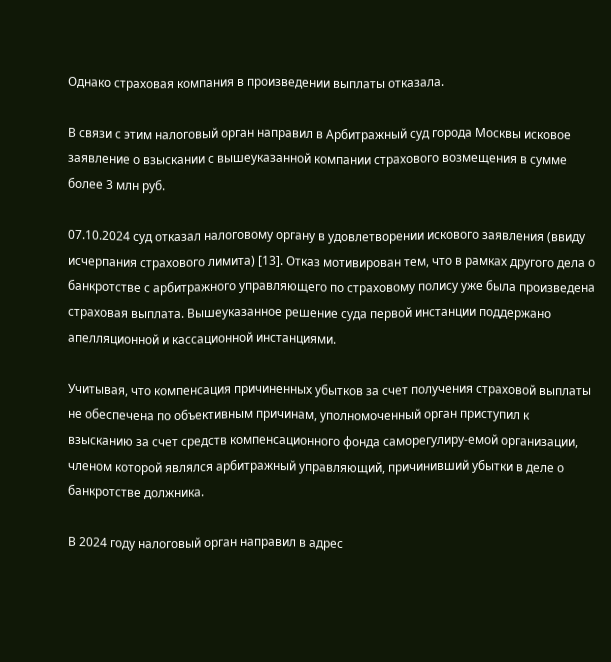Однако страховая компания в произведении выплаты отказала.

В связи с этим налоговый орган направил в Арбитражный суд города Москвы исковое заявление о взыскании с вышеуказанной компании страхового возмещения в сумме более 3 млн руб.

07.10.2024 суд отказал налоговому органу в удовлетворении искового заявления (ввиду исчерпания страхового лимита) [13]. Отказ мотивирован тем, что в рамках другого дела о банкротстве с арбитражного управляющего по страховому полису уже была произведена страховая выплата. Вышеуказанное решение суда первой инстанции поддержано апелляционной и кассационной инстанциями.

Учитывая, что компенсация причиненных убытков за счет получения страховой выплаты не обеспечена по объективным причинам, уполномоченный орган приступил к взысканию за счет средств компенсационного фонда саморегулиру-емой организации, членом которой являлся арбитражный управляющий, причинивший убытки в деле о банкротстве должника.

В 2024 году налоговый орган направил в адрес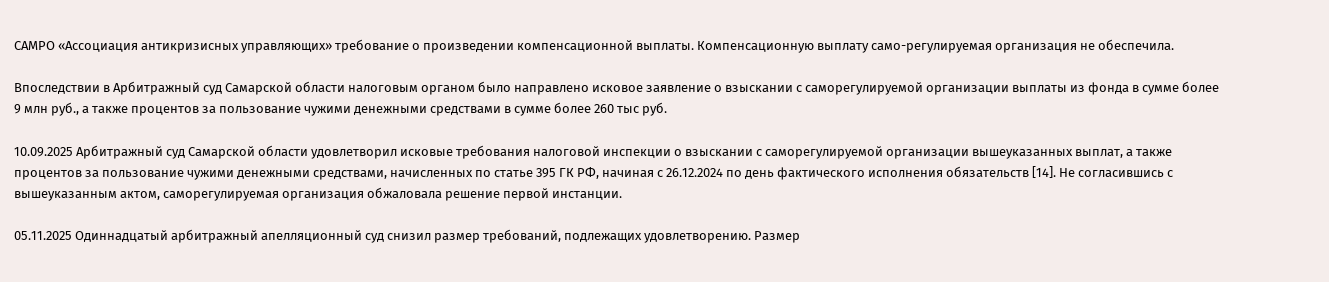САМРО «Ассоциация антикризисных управляющих» требование о произведении компенсационной выплаты. Компенсационную выплату само-регулируемая организация не обеспечила.

Впоследствии в Арбитражный суд Самарской области налоговым органом было направлено исковое заявление о взыскании с саморегулируемой организации выплаты из фонда в сумме более 9 млн руб., а также процентов за пользование чужими денежными средствами в сумме более 260 тыс руб.

10.09.2025 Арбитражный суд Самарской области удовлетворил исковые требования налоговой инспекции о взыскании с саморегулируемой организации вышеуказанных выплат, а также процентов за пользование чужими денежными средствами, начисленных по статье 395 ГК РФ, начиная с 26.12.2024 по день фактического исполнения обязательств [14]. Не согласившись с вышеуказанным актом, саморегулируемая организация обжаловала решение первой инстанции.

05.11.2025 Одиннадцатый арбитражный апелляционный суд снизил размер требований, подлежащих удовлетворению. Размер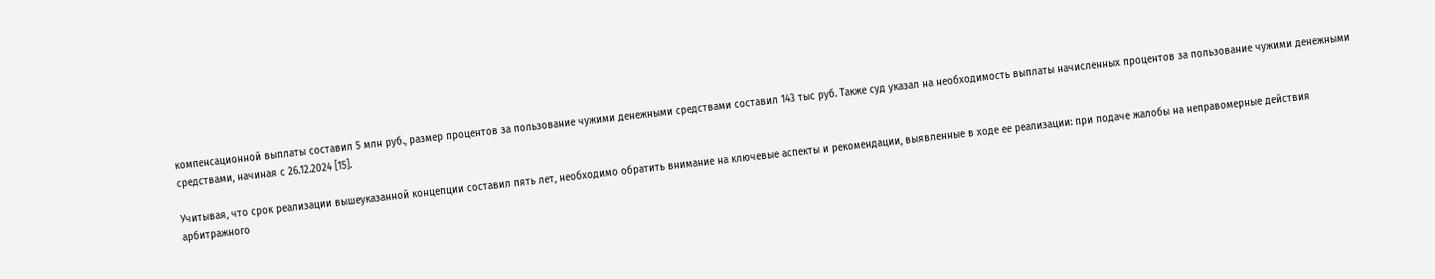компенсационной выплаты составил 5 млн руб., размер процентов за пользование чужими денежными средствами составил 143 тыс руб. Также суд указал на необходимость выплаты начисленных процентов за пользование чужими денежными средствами, начиная с 26.12.2024 [15].

Учитывая, что срок реализации вышеуказанной концепции составил пять лет, необходимо обратить внимание на ключевые аспекты и рекомендации, выявленные в ходе ее реализации: при подаче жалобы на неправомерные действия арбитражного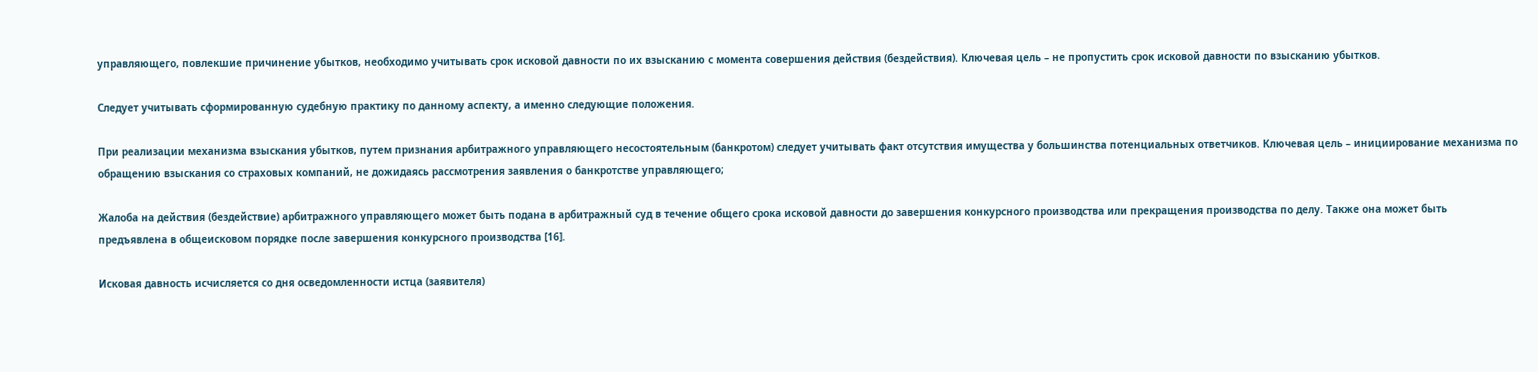управляющего, повлекшие причинение убытков, необходимо учитывать срок исковой давности по их взысканию с момента совершения действия (бездействия). Ключевая цель – не пропустить срок исковой давности по взысканию убытков.

Следует учитывать сформированную судебную практику по данному аспекту, а именно следующие положения.

При реализации механизма взыскания убытков, путем признания арбитражного управляющего несостоятельным (банкротом) следует учитывать факт отсутствия имущества у большинства потенциальных ответчиков. Ключевая цель – инициирование механизма по обращению взыскания со страховых компаний, не дожидаясь рассмотрения заявления о банкротстве управляющего;

Жалоба на действия (бездействие) арбитражного управляющего может быть подана в арбитражный суд в течение общего срока исковой давности до завершения конкурсного производства или прекращения производства по делу. Также она может быть предъявлена в общеисковом порядке после завершения конкурсного производства [16].

Исковая давность исчисляется со дня осведомленности истца (заявителя)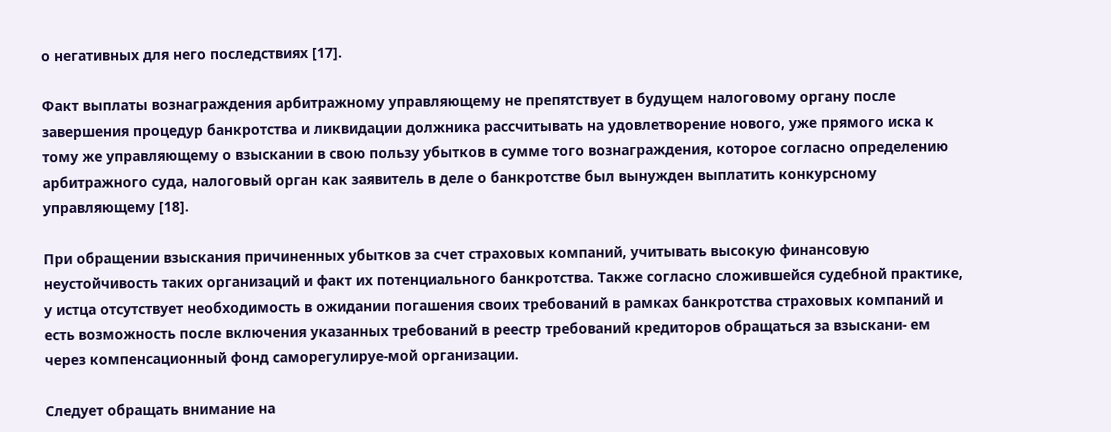о негативных для него последствиях [17].

Факт выплаты вознаграждения арбитражному управляющему не препятствует в будущем налоговому органу после завершения процедур банкротства и ликвидации должника рассчитывать на удовлетворение нового, уже прямого иска к тому же управляющему о взыскании в свою пользу убытков в сумме того вознаграждения, которое согласно определению арбитражного суда, налоговый орган как заявитель в деле о банкротстве был вынужден выплатить конкурсному управляющему [18].

При обращении взыскания причиненных убытков за счет страховых компаний, учитывать высокую финансовую неустойчивость таких организаций и факт их потенциального банкротства. Также согласно сложившейся судебной практике, у истца отсутствует необходимость в ожидании погашения своих требований в рамках банкротства страховых компаний и есть возможность после включения указанных требований в реестр требований кредиторов обращаться за взыскани- ем через компенсационный фонд саморегулируе-мой организации.

Следует обращать внимание на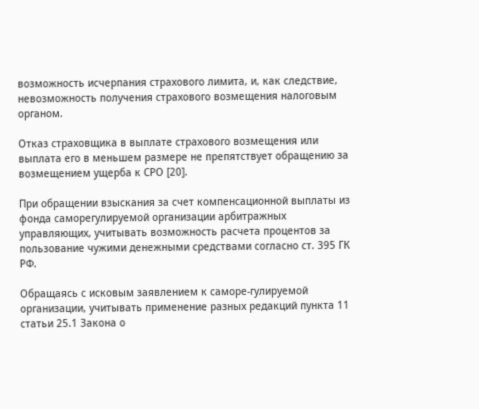возможность исчерпания страхового лимита, и, как следствие, невозможность получения страхового возмещения налоговым органом.

Отказ страховщика в выплате страхового возмещения или выплата его в меньшем размере не препятствует обращению за возмещением ущерба к СРО [20].

При обращении взыскания за счет компенсационной выплаты из фонда саморегулируемой организации арбитражных управляющих, учитывать возможность расчета процентов за пользование чужими денежными средствами согласно ст. 395 ГК РФ.

Обращаясь с исковым заявлением к саморе-гулируемой организации, учитывать применение разных редакций пункта 11 статьи 25.1 Закона о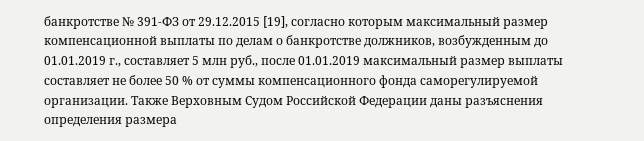банкротстве № 391-ФЗ от 29.12.2015 [19], согласно которым максимальный размер компенсационной выплаты по делам о банкротстве должников, возбужденным до 01.01.2019 г., составляет 5 млн руб., после 01.01.2019 максимальный размер выплаты составляет не более 50 % от суммы компенсационного фонда саморегулируемой организации. Также Верховным Судом Российской Федерации даны разъяснения определения размера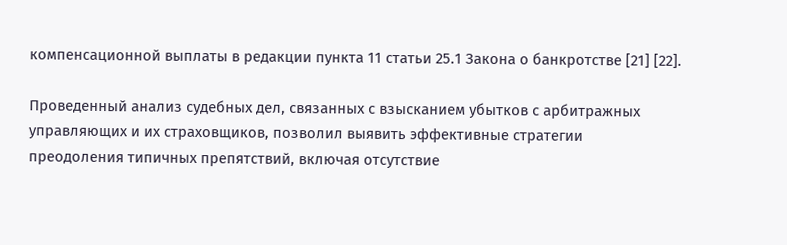компенсационной выплаты в редакции пункта 11 статьи 25.1 Закона о банкротстве [21] [22].

Проведенный анализ судебных дел, связанных с взысканием убытков с арбитражных управляющих и их страховщиков, позволил выявить эффективные стратегии преодоления типичных препятствий, включая отсутствие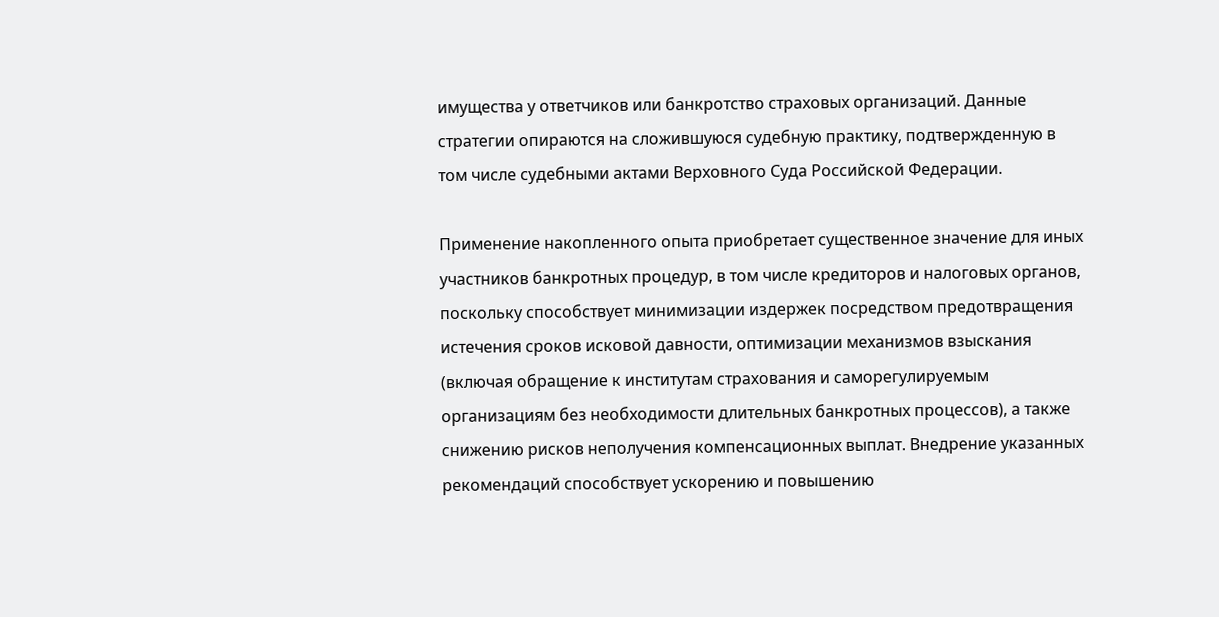имущества у ответчиков или банкротство страховых организаций. Данные стратегии опираются на сложившуюся судебную практику, подтвержденную в том числе судебными актами Верховного Суда Российской Федерации.

Применение накопленного опыта приобретает существенное значение для иных участников банкротных процедур, в том числе кредиторов и налоговых органов, поскольку способствует минимизации издержек посредством предотвращения истечения сроков исковой давности, оптимизации механизмов взыскания (включая обращение к институтам страхования и саморегулируемым организациям без необходимости длительных банкротных процессов), а также снижению рисков неполучения компенсационных выплат. Внедрение указанных рекомендаций способствует ускорению и повышению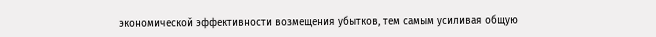экономической эффективности возмещения убытков, тем самым усиливая общую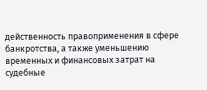действенность правоприменения в сфере банкротства, а также уменьшению временных и финансовых затрат на судебные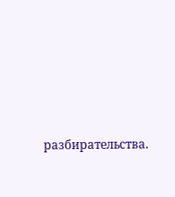разбирательства.